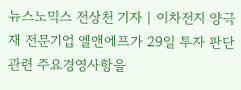뉴스노믹스 전상천 기자 | 이차전지 양극재 전문기업 엘앤에프가 29일 투자 판단 관련 주요경영사항을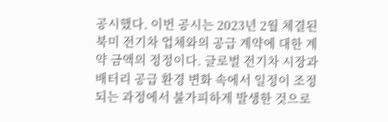공시했다. 이번 공시는 2023년 2월 체결된 북미 전기차 업체와의 공급 계약에 대한 계약 금액의 정정이다. 글로벌 전기차 시장과 배터리 공급 환경 변화 속에서 일정이 조정되는 과정에서 불가피하게 발생한 것으로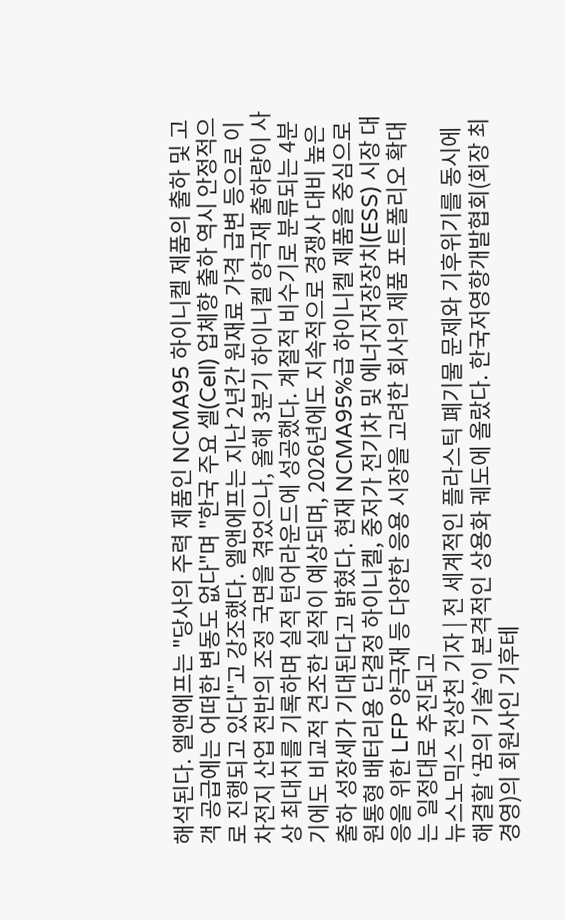해석된다. 엘앤에프는 "당사의 주력 제품인 NCMA95 하이니켈 제품의 출하 및 고객 공급에는 어떠한 변동도 없다"며 "한국 주요 셀(Cell) 업체향 출하 역시 안정적으로 진행되고 있다"고 강조했다. 엘앤에프는 지난 2년간 원재료 가격 급변 등으로 이차전지 산업 전반의 조정 국면을 겪었으나, 올해 3분기 하이니켈 양극재 출하량이 사상 최대치를 기록하며 실적 턴어라운드에 성공했다. 계절적 비수기로 분류되는 4분기에도 비교적 견조한 실적이 예상되며, 2026년에도 지속적으로 경쟁사 대비 높은 출하 성장세가 기대된다고 밝혔다. 현재 NCMA95%급 하이니켈 제품을 중심으로 원통형 배터리용 단결정 하이니켈, 중저가 전기차 및 에너지저장장치(ESS) 시장 대응을 위한 LFP 양극재 등 다양한 응용 시장을 고려한 회사의 제품 포트폴리오 확대는 일정대로 추진되고
뉴스노믹스 전상천 기자 | 전 세계적인 플라스틱 폐기물 문제와 기후위기를 동시에 해결할 ‘꿈의 기술’이 본격적인 상용화 궤도에 올랐다. 한국저영향개발협회(회장 최경영)의 회원사인 기후테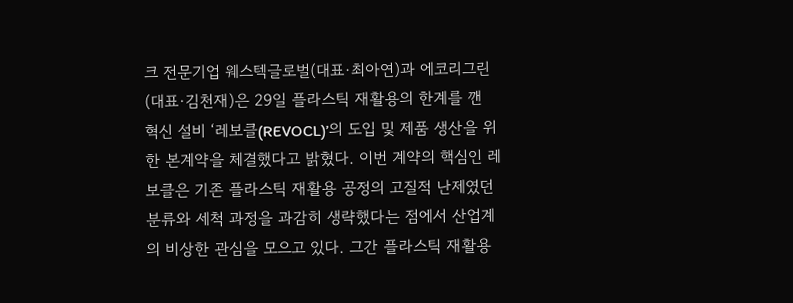크 전문기업 웨스텍글로벌(대표·최아연)과 에코리그린(대표·김천재)은 29일 플라스틱 재활용의 한계를 깬 혁신 설비 ‘레보클(REVOCL)’의 도입 및 제품 생산을 위한 본계약을 체결했다고 밝혔다. 이번 계약의 핵심인 레보클은 기존 플라스틱 재활용 공정의 고질적 난제였던 분류와 세척 과정을 과감히 생략했다는 점에서 산업계의 비상한 관심을 모으고 있다. 그간 플라스틱 재활용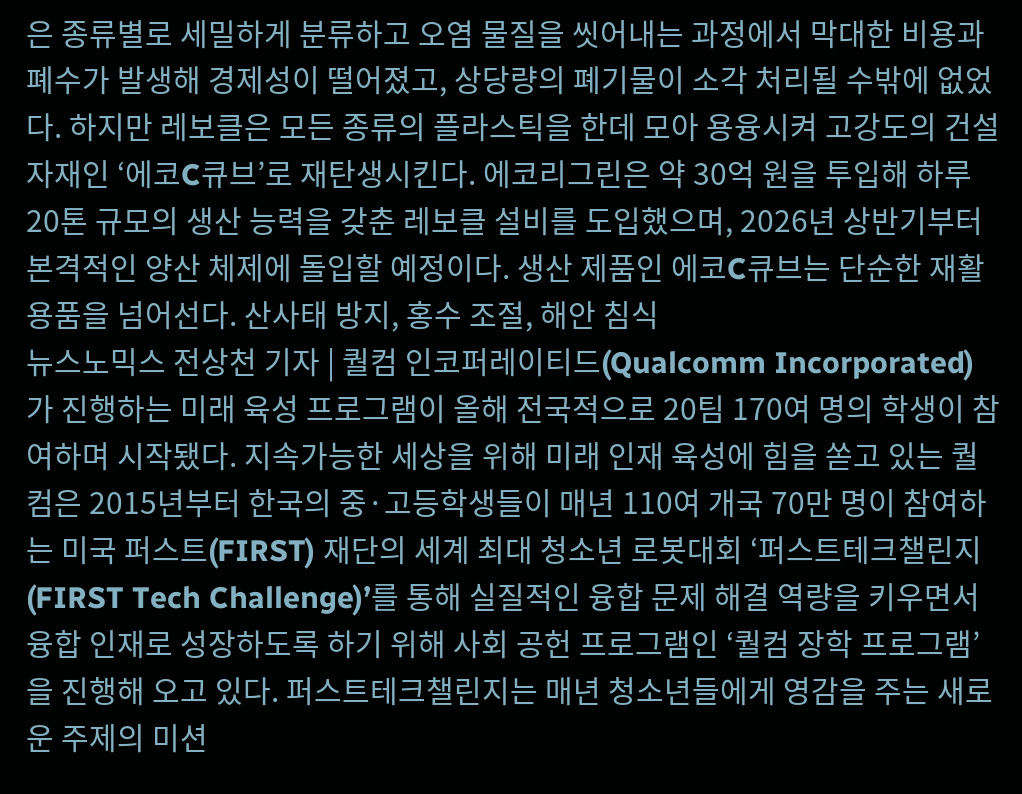은 종류별로 세밀하게 분류하고 오염 물질을 씻어내는 과정에서 막대한 비용과 폐수가 발생해 경제성이 떨어졌고, 상당량의 폐기물이 소각 처리될 수밖에 없었다. 하지만 레보클은 모든 종류의 플라스틱을 한데 모아 용융시켜 고강도의 건설 자재인 ‘에코C큐브’로 재탄생시킨다. 에코리그린은 약 30억 원을 투입해 하루 20톤 규모의 생산 능력을 갖춘 레보클 설비를 도입했으며, 2026년 상반기부터 본격적인 양산 체제에 돌입할 예정이다. 생산 제품인 에코C큐브는 단순한 재활용품을 넘어선다. 산사태 방지, 홍수 조절, 해안 침식
뉴스노믹스 전상천 기자 | 퀄컴 인코퍼레이티드(Qualcomm Incorporated)가 진행하는 미래 육성 프로그램이 올해 전국적으로 20팀 170여 명의 학생이 참여하며 시작됐다. 지속가능한 세상을 위해 미래 인재 육성에 힘을 쏟고 있는 퀄컴은 2015년부터 한국의 중·고등학생들이 매년 110여 개국 70만 명이 참여하는 미국 퍼스트(FIRST) 재단의 세계 최대 청소년 로봇대회 ‘퍼스트테크챌린지(FIRST Tech Challenge)’를 통해 실질적인 융합 문제 해결 역량을 키우면서 융합 인재로 성장하도록 하기 위해 사회 공헌 프로그램인 ‘퀄컴 장학 프로그램’을 진행해 오고 있다. 퍼스트테크챌린지는 매년 청소년들에게 영감을 주는 새로운 주제의 미션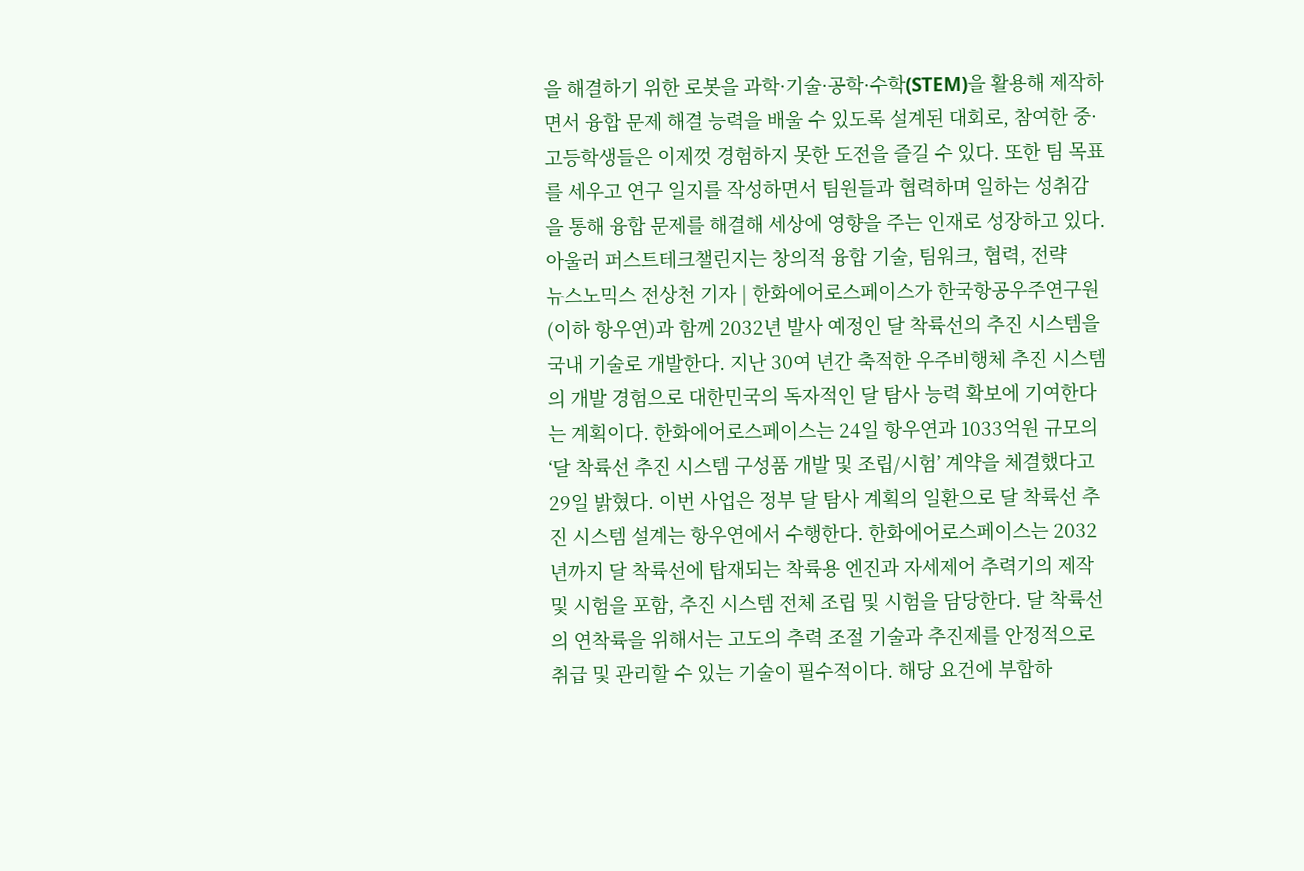을 해결하기 위한 로봇을 과학·기술·공학·수학(STEM)을 활용해 제작하면서 융합 문제 해결 능력을 배울 수 있도록 설계된 대회로, 참여한 중·고등학생들은 이제껏 경험하지 못한 도전을 즐길 수 있다. 또한 팀 목표를 세우고 연구 일지를 작성하면서 팀원들과 협력하며 일하는 성취감을 통해 융합 문제를 해결해 세상에 영향을 주는 인재로 성장하고 있다. 아울러 퍼스트테크챌린지는 창의적 융합 기술, 팀워크, 협력, 전략
뉴스노믹스 전상천 기자 | 한화에어로스페이스가 한국항공우주연구원(이하 항우연)과 함께 2032년 발사 예정인 달 착륙선의 추진 시스템을 국내 기술로 개발한다. 지난 30여 년간 축적한 우주비행체 추진 시스템의 개발 경험으로 대한민국의 독자적인 달 탐사 능력 확보에 기여한다는 계획이다. 한화에어로스페이스는 24일 항우연과 1033억원 규모의 ‘달 착륙선 추진 시스템 구성품 개발 및 조립/시험’ 계약을 체결했다고 29일 밝혔다. 이번 사업은 정부 달 탐사 계획의 일환으로 달 착륙선 추진 시스템 설계는 항우연에서 수행한다. 한화에어로스페이스는 2032년까지 달 착륙선에 탑재되는 착륙용 엔진과 자세제어 추력기의 제작 및 시험을 포함, 추진 시스템 전체 조립 및 시험을 담당한다. 달 착륙선의 연착륙을 위해서는 고도의 추력 조절 기술과 추진제를 안정적으로 취급 및 관리할 수 있는 기술이 필수적이다. 해당 요건에 부합하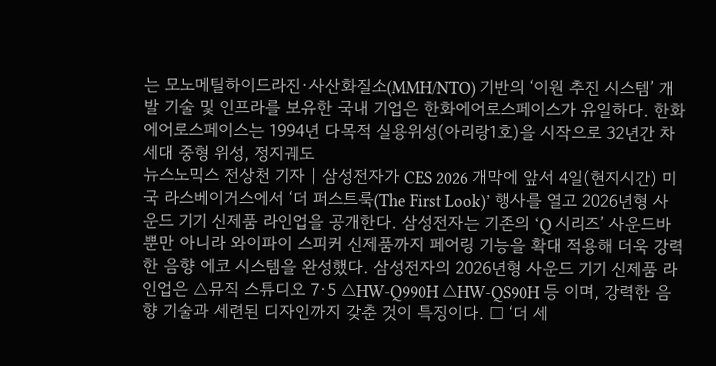는 모노메틸하이드라진·사산화질소(MMH/NTO) 기반의 ‘이원 추진 시스템’ 개발 기술 및 인프라를 보유한 국내 기업은 한화에어로스페이스가 유일하다. 한화에어로스페이스는 1994년 다목적 실용위성(아리랑1호)을 시작으로 32년간 차세대 중형 위성, 정지궤도
뉴스노믹스 전상천 기자 | 삼성전자가 CES 2026 개막에 앞서 4일(현지시간) 미국 라스베이거스에서 ‘더 퍼스트룩(The First Look)’ 행사를 열고 2026년형 사운드 기기 신제품 라인업을 공개한다. 삼성전자는 기존의 ‘Q 시리즈’ 사운드바 뿐만 아니라 와이파이 스피커 신제품까지 페어링 기능을 확대 적용해 더욱 강력한 음향 에코 시스템을 완성했다. 삼성전자의 2026년형 사운드 기기 신제품 라인업은 △뮤직 스튜디오 7·5 △HW-Q990H △HW-QS90H 등 이며, 강력한 음향 기술과 세련된 디자인까지 갖춘 것이 특징이다. □ ‘더 세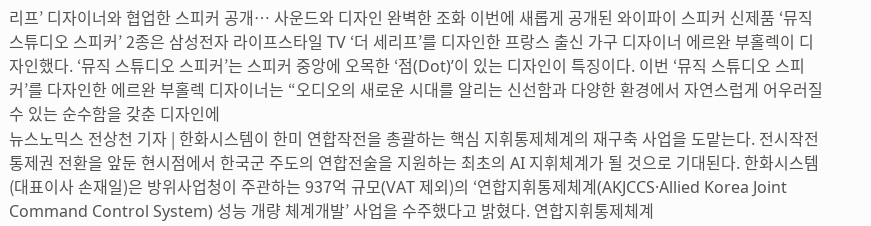리프’ 디자이너와 협업한 스피커 공개… 사운드와 디자인 완벽한 조화 이번에 새롭게 공개된 와이파이 스피커 신제품 ‘뮤직 스튜디오 스피커’ 2종은 삼성전자 라이프스타일 TV ‘더 세리프’를 디자인한 프랑스 출신 가구 디자이너 에르완 부홀렉이 디자인했다. ‘뮤직 스튜디오 스피커’는 스피커 중앙에 오목한 ‘점(Dot)’이 있는 디자인이 특징이다. 이번 ‘뮤직 스튜디오 스피커’를 다자인한 에르완 부홀렉 디자이너는 “오디오의 새로운 시대를 알리는 신선함과 다양한 환경에서 자연스럽게 어우러질 수 있는 순수함을 갖춘 디자인에
뉴스노믹스 전상천 기자 | 한화시스템이 한미 연합작전을 총괄하는 핵심 지휘통제체계의 재구축 사업을 도맡는다. 전시작전통제권 전환을 앞둔 현시점에서 한국군 주도의 연합전술을 지원하는 최초의 AI 지휘체계가 될 것으로 기대된다. 한화시스템(대표이사 손재일)은 방위사업청이 주관하는 937억 규모(VAT 제외)의 ‘연합지휘통제체계(AKJCCS·Allied Korea Joint Command Control System) 성능 개량 체계개발’ 사업을 수주했다고 밝혔다. 연합지휘통제체계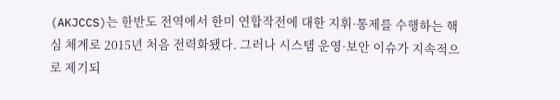(AKJCCS)는 한반도 전역에서 한미 연합작전에 대한 지휘·통제를 수행하는 핵심 체계로 2015년 처음 전력화됐다. 그러나 시스템 운영·보안 이슈가 지속적으로 제기되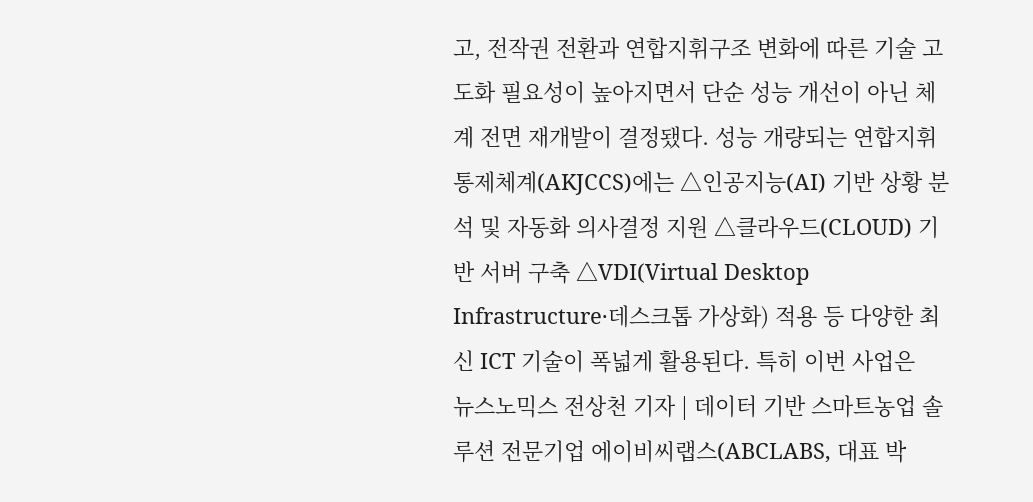고, 전작권 전환과 연합지휘구조 변화에 따른 기술 고도화 필요성이 높아지면서 단순 성능 개선이 아닌 체계 전면 재개발이 결정됐다. 성능 개량되는 연합지휘통제체계(AKJCCS)에는 △인공지능(AI) 기반 상황 분석 및 자동화 의사결정 지원 △클라우드(CLOUD) 기반 서버 구축 △VDI(Virtual Desktop Infrastructure·데스크톱 가상화) 적용 등 다양한 최신 ICT 기술이 폭넓게 활용된다. 특히 이번 사업은
뉴스노믹스 전상천 기자 | 데이터 기반 스마트농업 솔루션 전문기업 에이비씨랩스(ABCLABS, 대표 박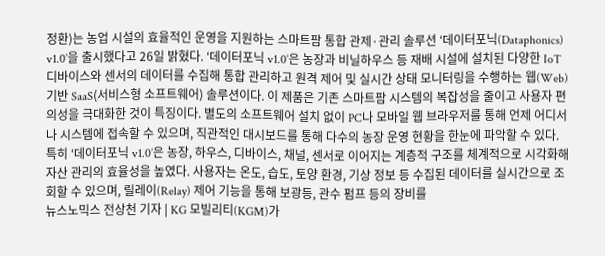정환)는 농업 시설의 효율적인 운영을 지원하는 스마트팜 통합 관제·관리 솔루션 ‘데이터포닉(Dataphonics) v1.0’을 출시했다고 26일 밝혔다. ‘데이터포닉 v1.0’은 농장과 비닐하우스 등 재배 시설에 설치된 다양한 IoT 디바이스와 센서의 데이터를 수집해 통합 관리하고 원격 제어 및 실시간 상태 모니터링을 수행하는 웹(Web) 기반 SaaS(서비스형 소프트웨어) 솔루션이다. 이 제품은 기존 스마트팜 시스템의 복잡성을 줄이고 사용자 편의성을 극대화한 것이 특징이다. 별도의 소프트웨어 설치 없이 PC나 모바일 웹 브라우저를 통해 언제 어디서나 시스템에 접속할 수 있으며, 직관적인 대시보드를 통해 다수의 농장 운영 현황을 한눈에 파악할 수 있다. 특히 ‘데이터포닉 v1.0’은 농장, 하우스, 디바이스, 채널, 센서로 이어지는 계층적 구조를 체계적으로 시각화해 자산 관리의 효율성을 높였다. 사용자는 온도, 습도, 토양 환경, 기상 정보 등 수집된 데이터를 실시간으로 조회할 수 있으며, 릴레이(Relay) 제어 기능을 통해 보광등, 관수 펌프 등의 장비를
뉴스노믹스 전상천 기자 | KG 모빌리티(KGM)가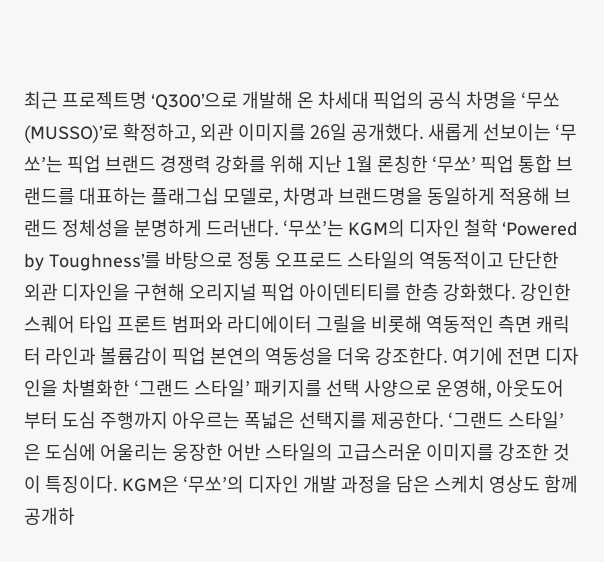최근 프로젝트명 ‘Q300’으로 개발해 온 차세대 픽업의 공식 차명을 ‘무쏘(MUSSO)’로 확정하고, 외관 이미지를 26일 공개했다. 새롭게 선보이는 ‘무쏘’는 픽업 브랜드 경쟁력 강화를 위해 지난 1월 론칭한 ‘무쏘’ 픽업 통합 브랜드를 대표하는 플래그십 모델로, 차명과 브랜드명을 동일하게 적용해 브랜드 정체성을 분명하게 드러낸다. ‘무쏘’는 KGM의 디자인 철학 ‘Powered by Toughness’를 바탕으로 정통 오프로드 스타일의 역동적이고 단단한 외관 디자인을 구현해 오리지널 픽업 아이덴티티를 한층 강화했다. 강인한 스퀘어 타입 프론트 범퍼와 라디에이터 그릴을 비롯해 역동적인 측면 캐릭터 라인과 볼륨감이 픽업 본연의 역동성을 더욱 강조한다. 여기에 전면 디자인을 차별화한 ‘그랜드 스타일’ 패키지를 선택 사양으로 운영해, 아웃도어부터 도심 주행까지 아우르는 폭넓은 선택지를 제공한다. ‘그랜드 스타일’은 도심에 어울리는 웅장한 어반 스타일의 고급스러운 이미지를 강조한 것이 특징이다. KGM은 ‘무쏘’의 디자인 개발 과정을 담은 스케치 영상도 함께 공개하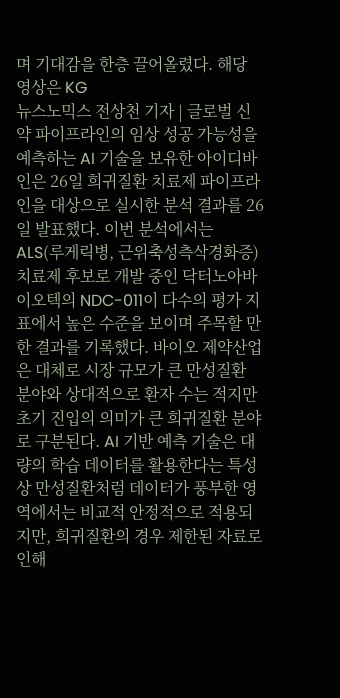며 기대감을 한층 끌어올렸다. 해당 영상은 KG
뉴스노믹스 전상천 기자 | 글로벌 신약 파이프라인의 임상 성공 가능성을 예측하는 AI 기술을 보유한 아이디바인은 26일 희귀질환 치료제 파이프라인을 대상으로 실시한 분석 결과를 26일 발표했다. 이번 분석에서는 ALS(루게릭병, 근위축성측삭경화증) 치료제 후보로 개발 중인 닥터노아바이오텍의 NDC-011이 다수의 평가 지표에서 높은 수준을 보이며 주목할 만한 결과를 기록했다. 바이오 제약산업은 대체로 시장 규모가 큰 만성질환 분야와 상대적으로 환자 수는 적지만 초기 진입의 의미가 큰 희귀질환 분야로 구분된다. AI 기반 예측 기술은 대량의 학습 데이터를 활용한다는 특성상 만성질환처럼 데이터가 풍부한 영역에서는 비교적 안정적으로 적용되지만, 희귀질환의 경우 제한된 자료로 인해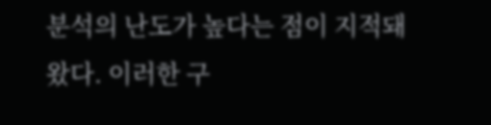분석의 난도가 높다는 점이 지적돼 왔다. 이러한 구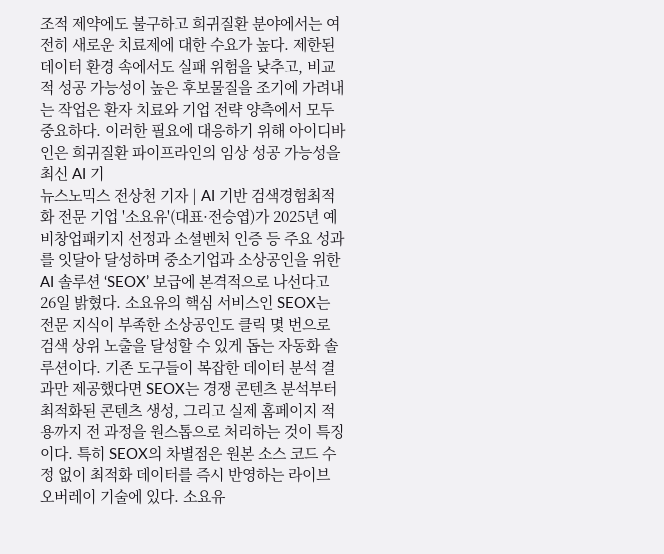조적 제약에도 불구하고 희귀질환 분야에서는 여전히 새로운 치료제에 대한 수요가 높다. 제한된 데이터 환경 속에서도 실패 위험을 낮추고, 비교적 성공 가능성이 높은 후보물질을 조기에 가려내는 작업은 환자 치료와 기업 전략 양측에서 모두 중요하다. 이러한 필요에 대응하기 위해 아이디바인은 희귀질환 파이프라인의 임상 성공 가능성을 최신 AI 기
뉴스노믹스 전상천 기자 | AI 기반 검색경험최적화 전문 기업 '소요유'(대표·전승엽)가 2025년 예비창업패키지 선정과 소셜벤처 인증 등 주요 성과를 잇달아 달성하며 중소기업과 소상공인을 위한 AI 솔루션 ‘SEOX’ 보급에 본격적으로 나선다고 26일 밝혔다. 소요유의 핵심 서비스인 SEOX는 전문 지식이 부족한 소상공인도 클릭 몇 번으로 검색 상위 노출을 달성할 수 있게 돕는 자동화 솔루션이다. 기존 도구들이 복잡한 데이터 분석 결과만 제공했다면 SEOX는 경쟁 콘텐츠 분석부터 최적화된 콘텐츠 생성, 그리고 실제 홈페이지 적용까지 전 과정을 원스톱으로 처리하는 것이 특징이다. 특히 SEOX의 차별점은 원본 소스 코드 수정 없이 최적화 데이터를 즉시 반영하는 라이브 오버레이 기술에 있다. 소요유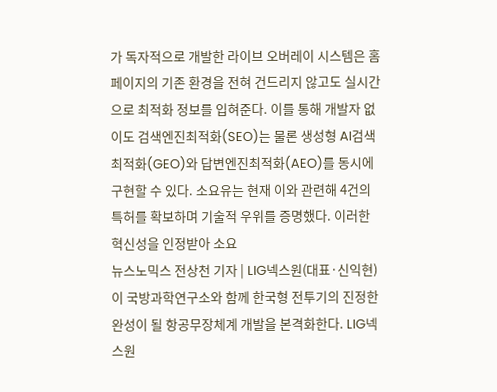가 독자적으로 개발한 라이브 오버레이 시스템은 홈페이지의 기존 환경을 전혀 건드리지 않고도 실시간으로 최적화 정보를 입혀준다. 이를 통해 개발자 없이도 검색엔진최적화(SEO)는 물론 생성형 AI검색최적화(GEO)와 답변엔진최적화(AEO)를 동시에 구현할 수 있다. 소요유는 현재 이와 관련해 4건의 특허를 확보하며 기술적 우위를 증명했다. 이러한 혁신성을 인정받아 소요
뉴스노믹스 전상천 기자 | LIG넥스원(대표·신익현)이 국방과학연구소와 함께 한국형 전투기의 진정한 완성이 될 항공무장체계 개발을 본격화한다. LIG넥스원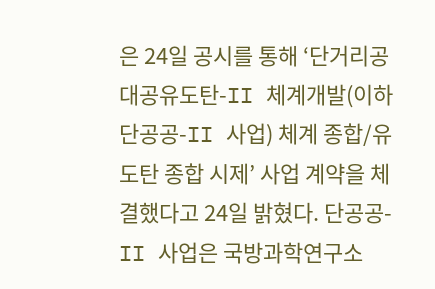은 24일 공시를 통해 ‘단거리공대공유도탄-II 체계개발(이하 단공공-II 사업) 체계 종합/유도탄 종합 시제’ 사업 계약을 체결했다고 24일 밝혔다. 단공공-II 사업은 국방과학연구소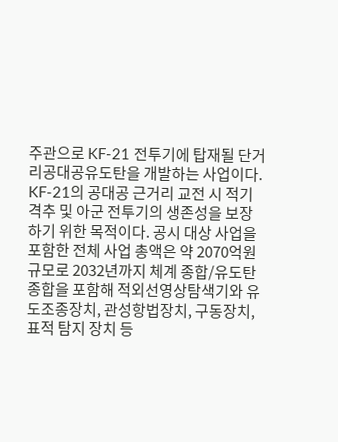주관으로 KF-21 전투기에 탑재될 단거리공대공유도탄을 개발하는 사업이다. KF-21의 공대공 근거리 교전 시 적기 격추 및 아군 전투기의 생존성을 보장하기 위한 목적이다. 공시 대상 사업을 포함한 전체 사업 총액은 약 2070억원 규모로 2032년까지 체계 종합/유도탄 종합을 포함해 적외선영상탐색기와 유도조종장치, 관성항법장치, 구동장치, 표적 탐지 장치 등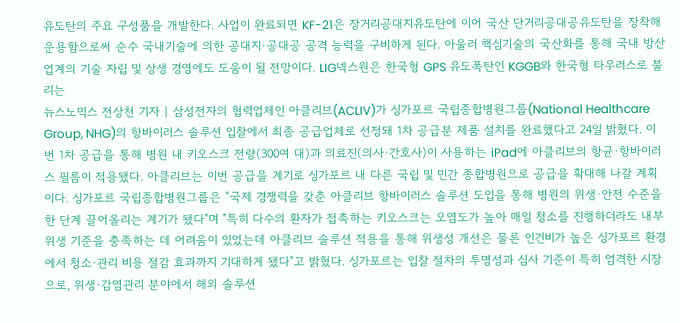유도탄의 주요 구성품을 개발한다. 사업이 완료되면 KF-21은 장거리공대지유도탄에 이어 국산 단거리공대공유도탄을 장착해 운용함으로써 순수 국내기술에 의한 공대지·공대공 공격 능력을 구비하게 된다. 아울러 핵심기술의 국산화를 통해 국내 방산업계의 기술 자립 및 상생 경영에도 도움이 될 전망이다. LIG넥스원은 한국형 GPS 유도폭탄인 KGGB와 한국형 타우러스로 불리는
뉴스노믹스 전상천 기자 | 삼성전자의 협력업체인 아클리브(ACLIV)가 싱가포르 국립종합병원그룹(National Healthcare Group, NHG)의 항바이러스 솔루션 입찰에서 최종 공급업체로 선정돼 1차 공급분 제품 설치를 완료했다고 24일 밝혔다. 이번 1차 공급을 통해 병원 내 키오스크 전량(300여 대)과 의료진(의사·간호사)이 사용하는 iPad에 아클리브의 항균·항바이러스 필름이 적용됐다. 아클리브는 이번 공급을 계기로 싱가포르 내 다른 국립 및 민간 종합병원으로 공급을 확대해 나갈 계획이다. 싱가포르 국립종합병원그룹은 "국제 경쟁력을 갖춘 아클리브 항바이러스 솔루션 도입을 통해 병원의 위생·안전 수준을 한 단계 끌어올리는 계기가 됐다"며 "특히 다수의 환자가 접촉하는 키오스크는 오염도가 높아 매일 청소를 진행하더라도 내부 위생 기준을 충족하는 데 어려움이 있었는데 아클리브 솔루션 적용을 통해 위생성 개선은 물론 인건비가 높은 싱가포르 환경에서 청소·관리 비용 절감 효과까지 기대하게 됐다"고 밝혔다. 싱가포르는 입찰 절차의 투명성과 심사 기준이 특히 엄격한 시장으로, 위생·감염관리 분야에서 해외 솔루션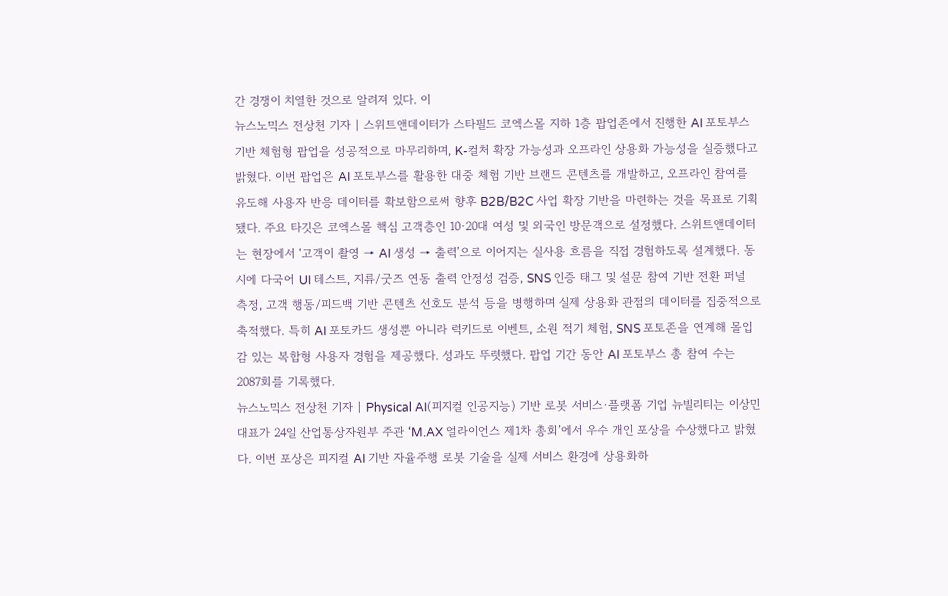간 경쟁이 치열한 것으로 알려져 있다. 이
뉴스노믹스 전상천 기자 | 스위트앤데이터가 스타필드 코엑스몰 지하 1층 팝업존에서 진행한 AI 포토부스 기반 체험형 팝업을 성공적으로 마무리하며, K-컬처 확장 가능성과 오프라인 상용화 가능성을 실증했다고 밝혔다. 이번 팝업은 AI 포토부스를 활용한 대중 체험 기반 브랜드 콘텐츠를 개발하고, 오프라인 참여를 유도해 사용자 반응 데이터를 확보함으로써 향후 B2B/B2C 사업 확장 기반을 마련하는 것을 목표로 기획됐다. 주요 타깃은 코엑스몰 핵심 고객층인 10·20대 여성 및 외국인 방문객으로 설정했다. 스위트앤데이터는 현장에서 ‘고객이 촬영 → AI 생성 → 출력’으로 이어지는 실사용 흐름을 직접 경험하도록 설계했다. 동시에 다국어 UI 테스트, 지류/굿즈 연동 출력 안정성 검증, SNS 인증 태그 및 설문 참여 기반 전환 퍼널 측정, 고객 행동/피드백 기반 콘텐츠 선호도 분석 등을 병행하며 실제 상용화 관점의 데이터를 집중적으로 축적했다. 특히 AI 포토카드 생성뿐 아니라 럭키드로 이벤트, 소원 적기 체험, SNS 포토존을 연계해 몰입감 있는 복합형 사용자 경험을 제공했다. 성과도 뚜렷했다. 팝업 기간 동안 AI 포토부스 총 참여 수는 2087회를 기록했다.
뉴스노믹스 전상천 기자 | Physical AI(피지컬 인공지능) 기반 로봇 서비스·플랫폼 기업 뉴빌리티는 이상민 대표가 24일 산업통상자원부 주관 ‘M.AX 얼라이언스 제1차 총회’에서 우수 개인 포상을 수상했다고 밝혔다. 이번 포상은 피지컬 AI 기반 자율주행 로봇 기술을 실제 서비스 환경에 상용화하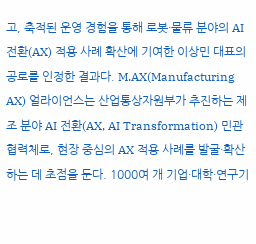고, 축적된 운영 경험을 통해 로봇·물류 분야의 AI 전환(AX) 적용 사례 확산에 기여한 이상민 대표의 공로를 인정한 결과다. M.AX(Manufacturing AX) 얼라이언스는 산업통상자원부가 추진하는 제조 분야 AI 전환(AX, AI Transformation) 민관 협력체로, 현장 중심의 AX 적용 사례를 발굴·확산하는 데 초점을 둔다. 1000여 개 기업·대학·연구기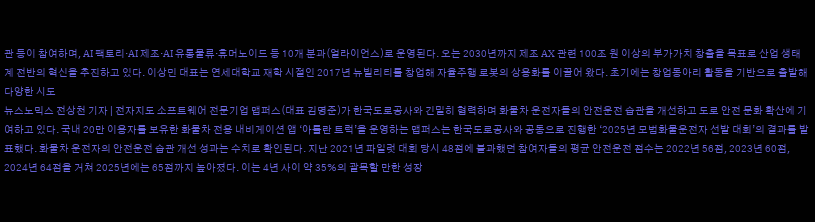관 등이 참여하며, AI 팩토리·AI 제조·AI 유통물류·휴머노이드 등 10개 분과(얼라이언스)로 운영된다. 오는 2030년까지 제조 AX 관련 100조 원 이상의 부가가치 창출을 목표로 산업 생태계 전반의 혁신을 추진하고 있다. 이상민 대표는 연세대학교 재학 시절인 2017년 뉴빌리티를 창업해 자율주행 로봇의 상용화를 이끌어 왔다. 초기에는 창업동아리 활동을 기반으로 출발해 다양한 시도
뉴스노믹스 전상천 기자 | 전자지도 소프트웨어 전문기업 맵퍼스(대표 김명준)가 한국도로공사와 긴밀히 협력하며 화물차 운전자들의 안전운전 습관을 개선하고 도로 안전 문화 확산에 기여하고 있다. 국내 20만 이용자를 보유한 화물차 전용 내비게이션 앱 ‘아틀란 트럭’을 운영하는 맵퍼스는 한국도로공사와 공동으로 진행한 ‘2025년 모범화물운전자 선발 대회’의 결과를 발표했다. 화물차 운전자의 안전운전 습관 개선 성과는 수치로 확인된다. 지난 2021년 파일럿 대회 당시 48점에 불과했던 참여자들의 평균 안전운전 점수는 2022년 56점, 2023년 60점, 2024년 64점을 거쳐 2025년에는 65점까지 높아졌다. 이는 4년 사이 약 35%의 괄목할 만한 성장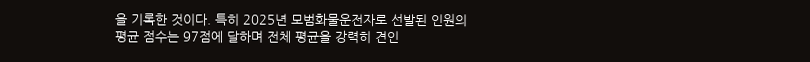을 기록한 것이다. 특히 2025년 모범화물운전자로 선발된 인원의 평균 점수는 97점에 달하며 전체 평균을 강력히 견인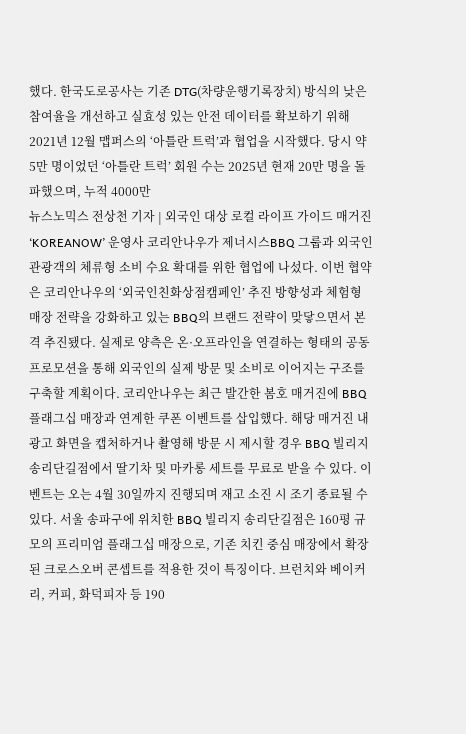했다. 한국도로공사는 기존 DTG(차량운행기록장치) 방식의 낮은 참여율을 개선하고 실효성 있는 안전 데이터를 확보하기 위해 2021년 12월 맵퍼스의 ‘아틀란 트럭’과 협업을 시작했다. 당시 약 5만 명이었던 ‘아틀란 트럭’ 회원 수는 2025년 현재 20만 명을 돌파했으며, 누적 4000만
뉴스노믹스 전상천 기자 | 외국인 대상 로컬 라이프 가이드 매거진 ‘KOREANOW’ 운영사 코리안나우가 제너시스BBQ 그룹과 외국인 관광객의 체류형 소비 수요 확대를 위한 협업에 나섰다. 이번 협약은 코리안나우의 ‘외국인친화상점캠페인’ 추진 방향성과 체험형 매장 전략을 강화하고 있는 BBQ의 브랜드 전략이 맞닿으면서 본격 추진됐다. 실제로 양측은 온·오프라인을 연결하는 형태의 공동 프로모션을 통해 외국인의 실제 방문 및 소비로 이어지는 구조를 구축할 계획이다. 코리안나우는 최근 발간한 봄호 매거진에 BBQ 플래그십 매장과 연계한 쿠폰 이벤트를 삽입했다. 해당 매거진 내 광고 화면을 캡처하거나 촬영해 방문 시 제시할 경우 BBQ 빌리지 송리단길점에서 딸기차 및 마카롱 세트를 무료로 받을 수 있다. 이벤트는 오는 4월 30일까지 진행되며 재고 소진 시 조기 종료될 수 있다. 서울 송파구에 위치한 BBQ 빌리지 송리단길점은 160평 규모의 프리미엄 플래그십 매장으로, 기존 치킨 중심 매장에서 확장된 크로스오버 콘셉트를 적용한 것이 특징이다. 브런치와 베이커리, 커피, 화덕피자 등 190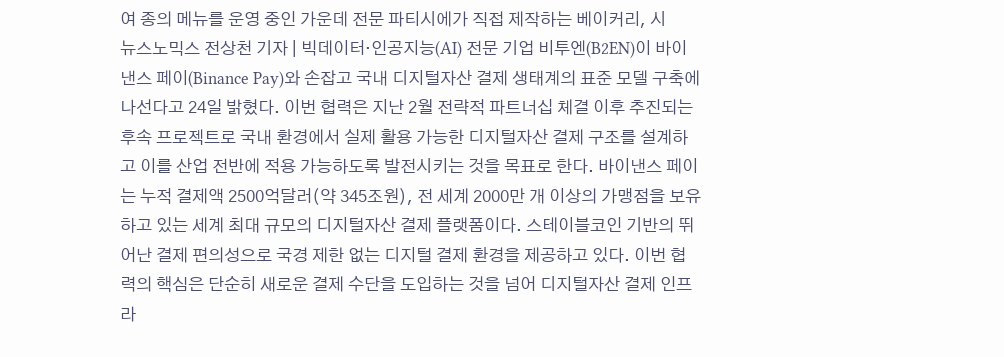여 종의 메뉴를 운영 중인 가운데 전문 파티시에가 직접 제작하는 베이커리, 시
뉴스노믹스 전상천 기자 | 빅데이터·인공지능(AI) 전문 기업 비투엔(B2EN)이 바이낸스 페이(Binance Pay)와 손잡고 국내 디지털자산 결제 생태계의 표준 모델 구축에 나선다고 24일 밝혔다. 이번 협력은 지난 2월 전략적 파트너십 체결 이후 추진되는 후속 프로젝트로 국내 환경에서 실제 활용 가능한 디지털자산 결제 구조를 설계하고 이를 산업 전반에 적용 가능하도록 발전시키는 것을 목표로 한다. 바이낸스 페이는 누적 결제액 2500억달러(약 345조원), 전 세계 2000만 개 이상의 가맹점을 보유하고 있는 세계 최대 규모의 디지털자산 결제 플랫폼이다. 스테이블코인 기반의 뛰어난 결제 편의성으로 국경 제한 없는 디지털 결제 환경을 제공하고 있다. 이번 협력의 핵심은 단순히 새로운 결제 수단을 도입하는 것을 넘어 디지털자산 결제 인프라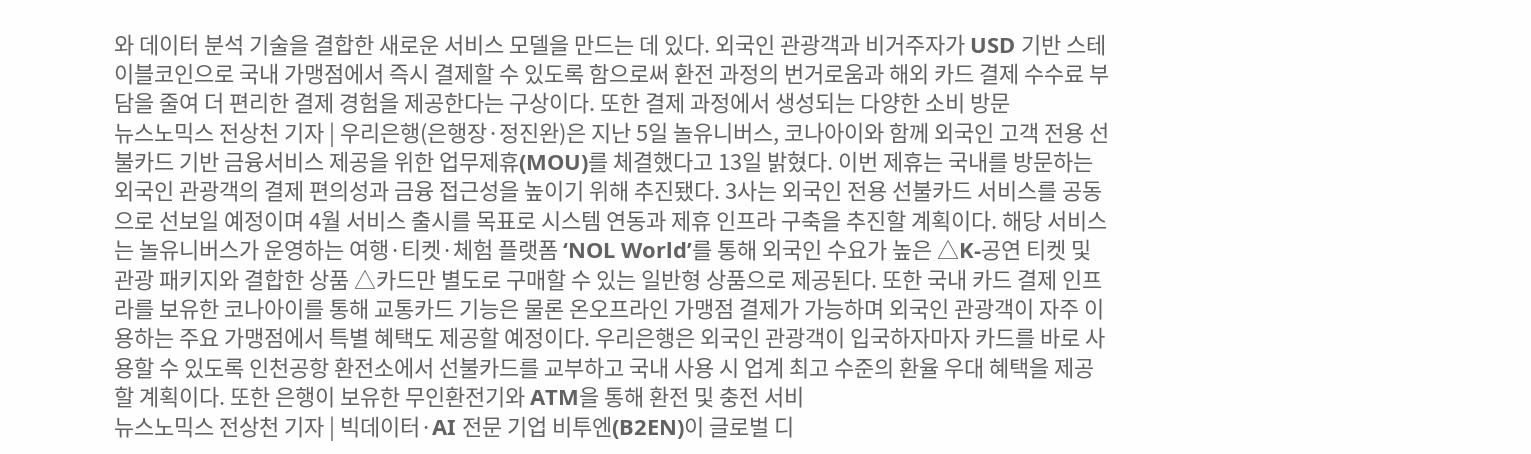와 데이터 분석 기술을 결합한 새로운 서비스 모델을 만드는 데 있다. 외국인 관광객과 비거주자가 USD 기반 스테이블코인으로 국내 가맹점에서 즉시 결제할 수 있도록 함으로써 환전 과정의 번거로움과 해외 카드 결제 수수료 부담을 줄여 더 편리한 결제 경험을 제공한다는 구상이다. 또한 결제 과정에서 생성되는 다양한 소비 방문
뉴스노믹스 전상천 기자 | 우리은행(은행장·정진완)은 지난 5일 놀유니버스, 코나아이와 함께 외국인 고객 전용 선불카드 기반 금융서비스 제공을 위한 업무제휴(MOU)를 체결했다고 13일 밝혔다. 이번 제휴는 국내를 방문하는 외국인 관광객의 결제 편의성과 금융 접근성을 높이기 위해 추진됐다. 3사는 외국인 전용 선불카드 서비스를 공동으로 선보일 예정이며 4월 서비스 출시를 목표로 시스템 연동과 제휴 인프라 구축을 추진할 계획이다. 해당 서비스는 놀유니버스가 운영하는 여행·티켓·체험 플랫폼 ‘NOL World’를 통해 외국인 수요가 높은 △K-공연 티켓 및 관광 패키지와 결합한 상품 △카드만 별도로 구매할 수 있는 일반형 상품으로 제공된다. 또한 국내 카드 결제 인프라를 보유한 코나아이를 통해 교통카드 기능은 물론 온오프라인 가맹점 결제가 가능하며 외국인 관광객이 자주 이용하는 주요 가맹점에서 특별 혜택도 제공할 예정이다. 우리은행은 외국인 관광객이 입국하자마자 카드를 바로 사용할 수 있도록 인천공항 환전소에서 선불카드를 교부하고 국내 사용 시 업계 최고 수준의 환율 우대 혜택을 제공할 계획이다. 또한 은행이 보유한 무인환전기와 ATM을 통해 환전 및 충전 서비
뉴스노믹스 전상천 기자 | 빅데이터·AI 전문 기업 비투엔(B2EN)이 글로벌 디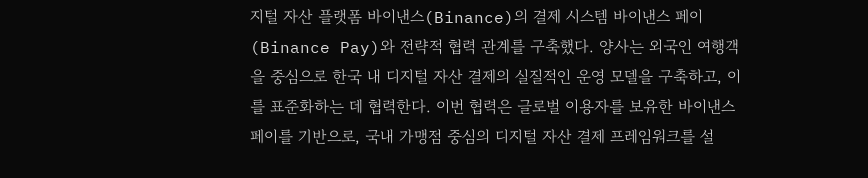지털 자산 플랫폼 바이낸스(Binance)의 결제 시스템 바이낸스 페이(Binance Pay)와 전략적 협력 관계를 구축했다. 양사는 외국인 여행객을 중심으로 한국 내 디지털 자산 결제의 실질적인 운영 모델을 구축하고, 이를 표준화하는 데 협력한다. 이번 협력은 글로벌 이용자를 보유한 바이낸스 페이를 기반으로, 국내 가맹점 중심의 디지털 자산 결제 프레임워크를 설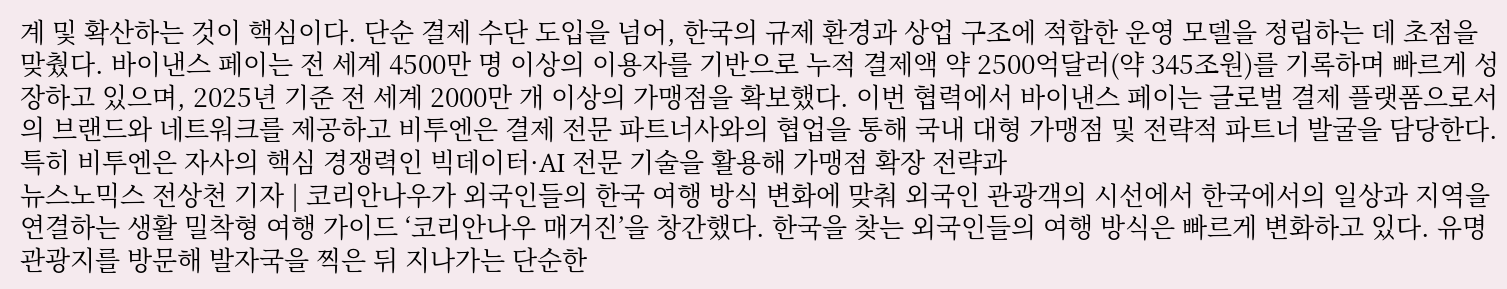계 및 확산하는 것이 핵심이다. 단순 결제 수단 도입을 넘어, 한국의 규제 환경과 상업 구조에 적합한 운영 모델을 정립하는 데 초점을 맞췄다. 바이낸스 페이는 전 세계 4500만 명 이상의 이용자를 기반으로 누적 결제액 약 2500억달러(약 345조원)를 기록하며 빠르게 성장하고 있으며, 2025년 기준 전 세계 2000만 개 이상의 가맹점을 확보했다. 이번 협력에서 바이낸스 페이는 글로벌 결제 플랫폼으로서의 브랜드와 네트워크를 제공하고 비투엔은 결제 전문 파트너사와의 협업을 통해 국내 대형 가맹점 및 전략적 파트너 발굴을 담당한다. 특히 비투엔은 자사의 핵심 경쟁력인 빅데이터·AI 전문 기술을 활용해 가맹점 확장 전략과
뉴스노믹스 전상천 기자 | 코리안나우가 외국인들의 한국 여행 방식 변화에 맞춰 외국인 관광객의 시선에서 한국에서의 일상과 지역을 연결하는 생활 밀착형 여행 가이드 ‘코리안나우 매거진’을 창간했다. 한국을 찾는 외국인들의 여행 방식은 빠르게 변화하고 있다. 유명 관광지를 방문해 발자국을 찍은 뒤 지나가는 단순한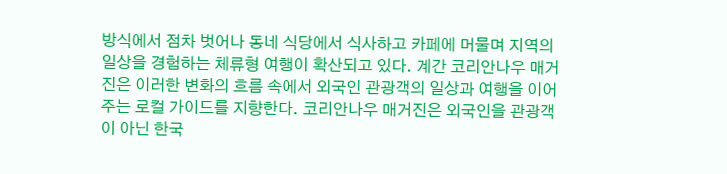방식에서 점차 벗어나 동네 식당에서 식사하고 카페에 머물며 지역의 일상을 경험하는 체류형 여행이 확산되고 있다. 계간 코리안나우 매거진은 이러한 변화의 흐름 속에서 외국인 관광객의 일상과 여행을 이어주는 로컬 가이드를 지향한다. 코리안나우 매거진은 외국인을 관광객이 아닌 한국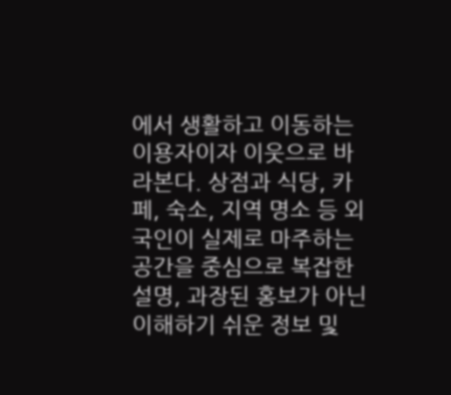에서 생활하고 이동하는 이용자이자 이웃으로 바라본다. 상점과 식당, 카페, 숙소, 지역 명소 등 외국인이 실제로 마주하는 공간을 중심으로 복잡한 설명, 과장된 홍보가 아닌 이해하기 쉬운 정보 및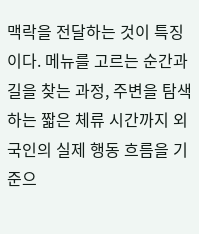맥락을 전달하는 것이 특징이다. 메뉴를 고르는 순간과 길을 찾는 과정, 주변을 탐색하는 짧은 체류 시간까지 외국인의 실제 행동 흐름을 기준으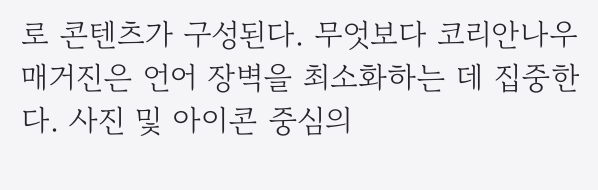로 콘텐츠가 구성된다. 무엇보다 코리안나우 매거진은 언어 장벽을 최소화하는 데 집중한다. 사진 및 아이콘 중심의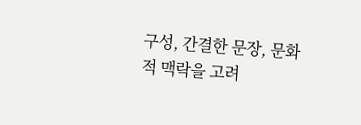구성, 간결한 문장, 문화적 맥락을 고려